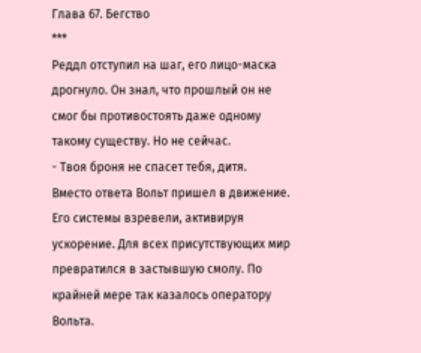Глава 67. Бегство
***
Реддл отступил на шаг, его лицо-маска дрогнуло. Он знал, что прошлый он не смог бы противостоять даже одному такому существу. Но не сейчас.
- Твоя броня не спасет тебя, дитя.
Вместо ответа Вольт пришел в движение. Его системы взревели, активируя ускорение. Для всех присутствующих мир превратился в застывшую смолу. По крайней мере так казалось оператору Вольта.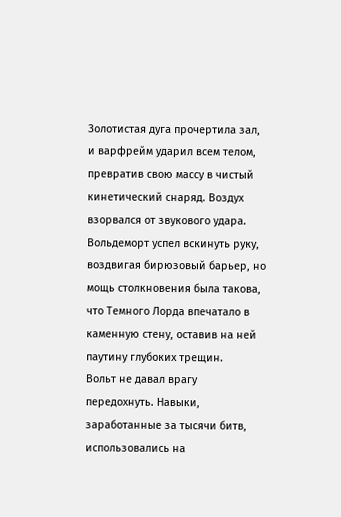Золотистая дуга прочертила зал, и варфрейм ударил всем телом, превратив свою массу в чистый кинетический снаряд. Воздух взорвался от звукового удара. Вольдеморт успел вскинуть руку, воздвигая бирюзовый барьер, но мощь столкновения была такова, что Темного Лорда впечатало в каменную стену, оставив на ней паутину глубоких трещин.
Вольт не давал врагу передохнуть. Навыки, заработанные за тысячи битв, использовались на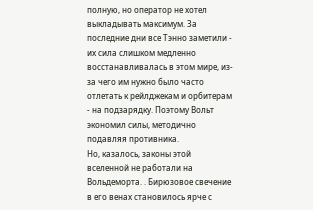полную, но оператор не хотел выкладывать максимум. За последние дни все Тэнно заметили - их сила слишком медленно восстанавливалась в этом мире, из-за чего им нужно было часто отлетать к рейлджекам и орбитерам - на подзарядку. Поэтому Вольт экономил силы, методично подавляя противника.
Но, казалось, законы этой вселенной не работали на Вольдеморта. . Бирюзовое свечение в его венах становилось ярче с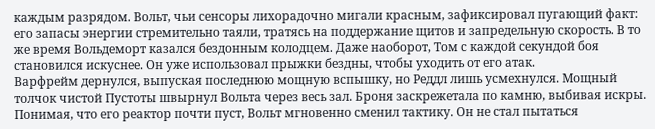каждым разрядом. Вольт, чьи сенсоры лихорадочно мигали красным, зафиксировал пугающий факт: его запасы энергии стремительно таяли, тратясь на поддержание щитов и запредельную скорость. В то же время Вольдеморт казался бездонным колодцем. Даже наоборот, Том с каждой секундой боя становился искуснее. Он уже использовал прыжки бездны, чтобы уходить от его атак.
Варфрейм дернулся, выпуская последнюю мощную вспышку, но Реддл лишь усмехнулся. Мощный толчок чистой Пустоты швырнул Вольта через весь зал. Броня заскрежетала по камню, выбивая искры. Понимая, что его реактор почти пуст, Вольт мгновенно сменил тактику. Он не стал пытаться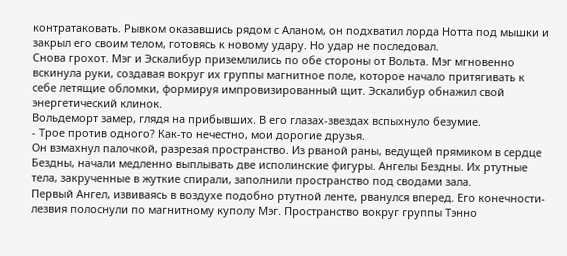контратаковать. Рывком оказавшись рядом с Аланом, он подхватил лорда Нотта под мышки и закрыл его своим телом, готовясь к новому удару. Но удар не последовал.
Снова грохот. Мэг и Эскалибур приземлились по обе стороны от Вольта. Мэг мгновенно вскинула руки, создавая вокруг их группы магнитное поле, которое начало притягивать к себе летящие обломки, формируя импровизированный щит. Эскалибур обнажил свой энергетический клинок.
Вольдеморт замер, глядя на прибывших. В его глазах-звездах вспыхнуло безумие.
- Трое против одного? Как-то нечестно, мои дорогие друзья.
Он взмахнул палочкой, разрезая пространство. Из рваной раны, ведущей прямиком в сердце Бездны, начали медленно выплывать две исполинские фигуры. Ангелы Бездны. Их ртутные тела, закрученные в жуткие спирали, заполнили пространство под сводами зала.
Первый Ангел, извиваясь в воздухе подобно ртутной ленте, рванулся вперед. Его конечности-лезвия полоснули по магнитному куполу Мэг. Пространство вокруг группы Тэнно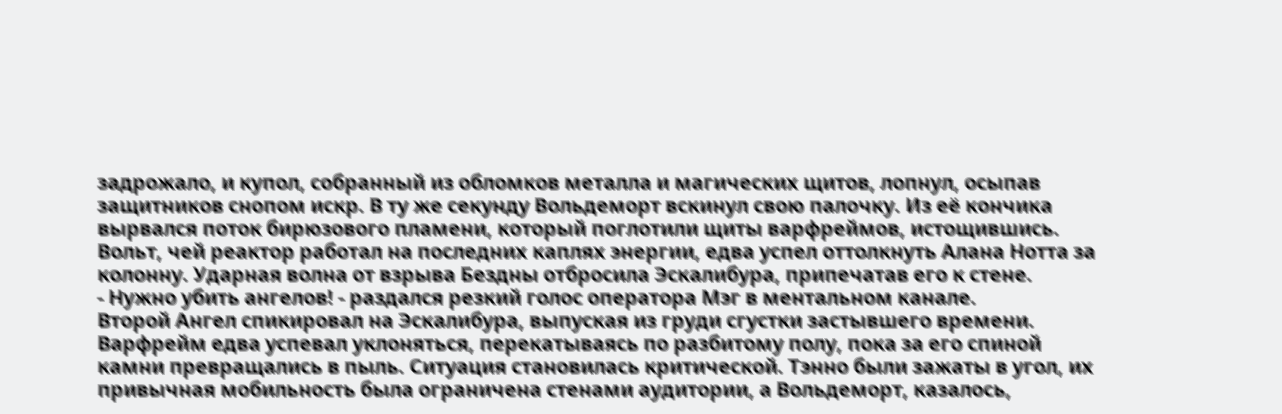задрожало, и купол, собранный из обломков металла и магических щитов, лопнул, осыпав защитников снопом искр. В ту же секунду Вольдеморт вскинул свою палочку. Из её кончика вырвался поток бирюзового пламени, который поглотили щиты варфреймов, истощившись.
Вольт, чей реактор работал на последних каплях энергии, едва успел оттолкнуть Алана Нотта за колонну. Ударная волна от взрыва Бездны отбросила Эскалибура, припечатав его к стене.
- Нужно убить ангелов! - раздался резкий голос оператора Мэг в ментальном канале.
Второй Ангел спикировал на Эскалибура, выпуская из груди сгустки застывшего времени. Варфрейм едва успевал уклоняться, перекатываясь по разбитому полу, пока за его спиной камни превращались в пыль. Ситуация становилась критической. Тэнно были зажаты в угол, их привычная мобильность была ограничена стенами аудитории, а Вольдеморт, казалось,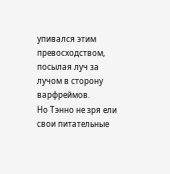упивался этим превосходством, посылая луч за лучом в сторону варфреймов.
Но Тэнно не зря ели свои питательные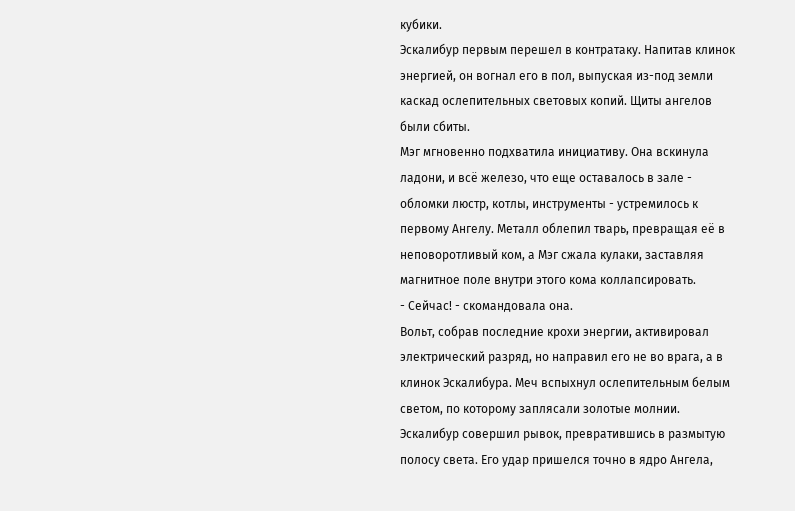кубики.
Эскалибур первым перешел в контратаку. Напитав клинок энергией, он вогнал его в пол, выпуская из-под земли каскад ослепительных световых копий. Щиты ангелов были сбиты.
Мэг мгновенно подхватила инициативу. Она вскинула ладони, и всё железо, что еще оставалось в зале - обломки люстр, котлы, инструменты - устремилось к первому Ангелу. Металл облепил тварь, превращая её в неповоротливый ком, а Мэг сжала кулаки, заставляя магнитное поле внутри этого кома коллапсировать.
- Сейчас! - скомандовала она.
Вольт, собрав последние крохи энергии, активировал электрический разряд, но направил его не во врага, а в клинок Эскалибура. Меч вспыхнул ослепительным белым светом, по которому заплясали золотые молнии. Эскалибур совершил рывок, превратившись в размытую полосу света. Его удар пришелся точно в ядро Ангела,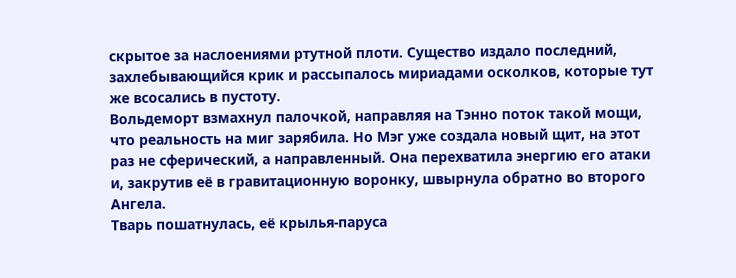скрытое за наслоениями ртутной плоти. Существо издало последний, захлебывающийся крик и рассыпалось мириадами осколков, которые тут же всосались в пустоту.
Вольдеморт взмахнул палочкой, направляя на Тэнно поток такой мощи, что реальность на миг зарябила. Но Мэг уже создала новый щит, на этот раз не сферический, а направленный. Она перехватила энергию его атаки и, закрутив её в гравитационную воронку, швырнула обратно во второго Ангела.
Тварь пошатнулась, её крылья-паруса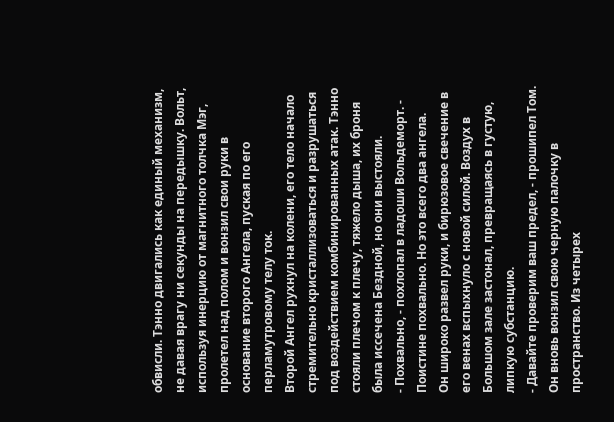обвисли. Тэнно двигались как единый механизм, не давая врагу ни секунды на передышку. Вольт, используя инерцию от магнитного толчка Мэг, пролетел над полом и вонзил свои руки в основание второго Ангела, пуская по его перламутровому телу ток.
Второй Ангел рухнул на колени, его тело начало стремительно кристаллизоваться и разрушаться под воздействием комбинированных атак. Тэнно стояли плечом к плечу, тяжело дыша, их броня была иссечена Бездной, но они выстояли.
- Похвально, - похлопал в ладоши Вольдеморт. - Поистине похвально. Но это всего два ангела.
Он широко развел руки, и бирюзовое свечение в его венах вспыхнуло с новой силой. Воздух в Большом зале застонал, превращаясь в густую, липкую субстанцию.
- Давайте проверим ваш предел, - прошипел Том.
Он вновь вонзил свою черную палочку в пространство. Из четырех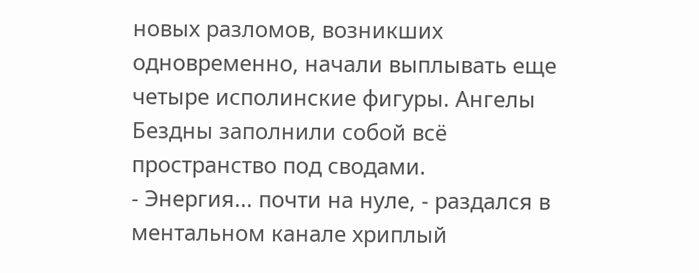новых разломов, возникших одновременно, начали выплывать еще четыре исполинские фигуры. Ангелы Бездны заполнили собой всё пространство под сводами.
- Энергия... почти на нуле, - раздался в ментальном канале хриплый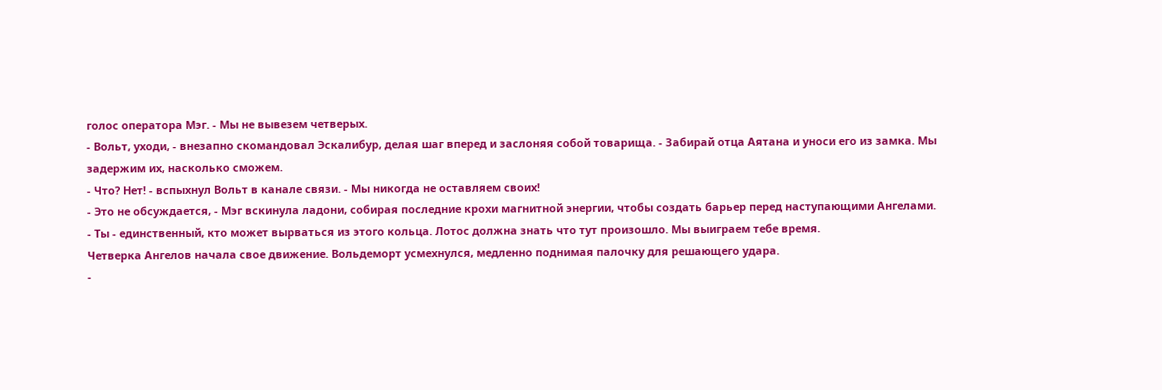голос оператора Мэг. - Мы не вывезем четверых.
- Вольт, уходи, - внезапно скомандовал Эскалибур, делая шаг вперед и заслоняя собой товарища. - Забирай отца Аятана и уноси его из замка. Мы задержим их, насколько сможем.
- Что? Нет! - вспыхнул Вольт в канале связи. - Мы никогда не оставляем своих!
- Это не обсуждается, - Мэг вскинула ладони, собирая последние крохи магнитной энергии, чтобы создать барьер перед наступающими Ангелами. - Ты - единственный, кто может вырваться из этого кольца. Лотос должна знать что тут произошло. Мы выиграем тебе время.
Четверка Ангелов начала свое движение. Вольдеморт усмехнулся, медленно поднимая палочку для решающего удара.
-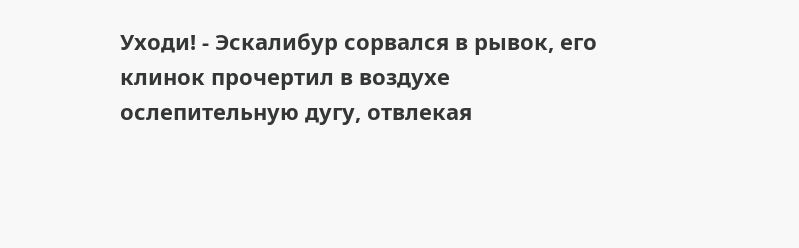Уходи! - Эскалибур сорвался в рывок, его клинок прочертил в воздухе ослепительную дугу, отвлекая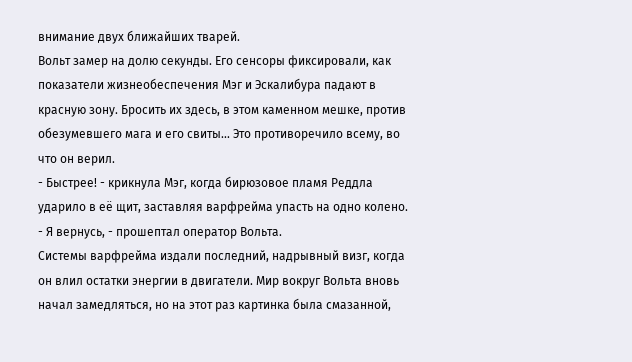внимание двух ближайших тварей.
Вольт замер на долю секунды. Его сенсоры фиксировали, как показатели жизнеобеспечения Мэг и Эскалибура падают в красную зону. Бросить их здесь, в этом каменном мешке, против обезумевшего мага и его свиты... Это противоречило всему, во что он верил.
- Быстрее! - крикнула Мэг, когда бирюзовое пламя Реддла ударило в её щит, заставляя варфрейма упасть на одно колено.
- Я вернусь, - прошептал оператор Вольта.
Системы варфрейма издали последний, надрывный визг, когда он влил остатки энергии в двигатели. Мир вокруг Вольта вновь начал замедляться, но на этот раз картинка была смазанной,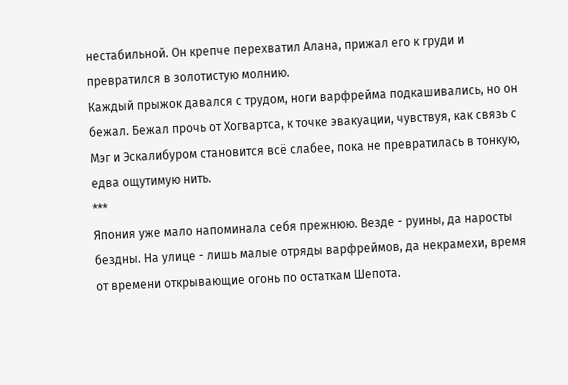нестабильной. Он крепче перехватил Алана, прижал его к груди и превратился в золотистую молнию.
Каждый прыжок давался с трудом, ноги варфрейма подкашивались, но он бежал. Бежал прочь от Хогвартса, к точке эвакуации, чувствуя, как связь с Мэг и Эскалибуром становится всё слабее, пока не превратилась в тонкую, едва ощутимую нить.
***
Япония уже мало напоминала себя прежнюю. Везде - руины, да наросты бездны. На улице - лишь малые отряды варфреймов, да некрамехи, время от времени открывающие огонь по остаткам Шепота.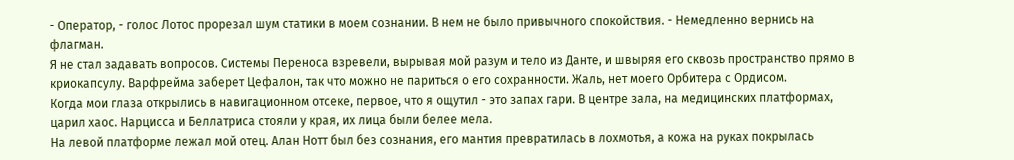- Оператор, - голос Лотос прорезал шум статики в моем сознании. В нем не было привычного спокойствия. - Немедленно вернись на флагман.
Я не стал задавать вопросов. Системы Переноса взревели, вырывая мой разум и тело из Данте, и швыряя его сквозь пространство прямо в криокапсулу. Варфрейма заберет Цефалон, так что можно не париться о его сохранности. Жаль, нет моего Орбитера с Ордисом.
Когда мои глаза открылись в навигационном отсеке, первое, что я ощутил - это запах гари. В центре зала, на медицинских платформах, царил хаос. Нарцисса и Беллатриса стояли у края, их лица были белее мела.
На левой платформе лежал мой отец. Алан Нотт был без сознания, его мантия превратилась в лохмотья, а кожа на руках покрылась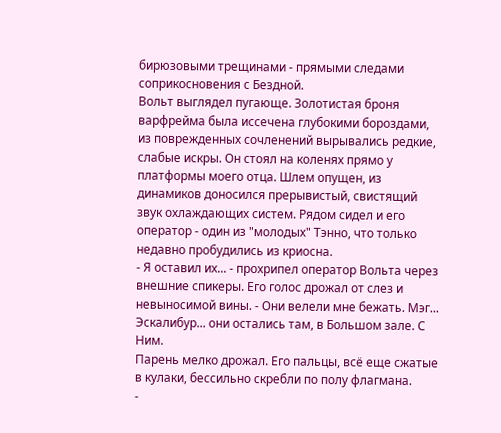бирюзовыми трещинами - прямыми следами соприкосновения с Бездной.
Вольт выглядел пугающе. Золотистая броня варфрейма была иссечена глубокими бороздами, из поврежденных сочленений вырывались редкие, слабые искры. Он стоял на коленях прямо у платформы моего отца. Шлем опущен, из динамиков доносился прерывистый, свистящий звук охлаждающих систем. Рядом сидел и его оператор - один из "молодых" Тэнно, что только недавно пробудились из криосна.
- Я оставил их... - прохрипел оператор Вольта через внешние спикеры. Его голос дрожал от слез и невыносимой вины. - Они велели мне бежать. Мэг... Эскалибур... они остались там, в Большом зале. С Ним.
Парень мелко дрожал. Его пальцы, всё еще сжатые в кулаки, бессильно скребли по полу флагмана.
-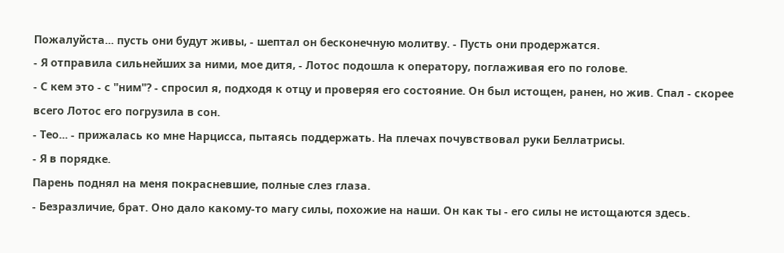Пожалуйста... пусть они будут живы, - шептал он бесконечную молитву. - Пусть они продержатся.
- Я отправила сильнейших за ними, мое дитя, - Лотос подошла к оператору, поглаживая его по голове.
- С кем это - с "ним"? - спросил я, подходя к отцу и проверяя его состояние. Он был истощен, ранен, но жив. Спал - скорее всего Лотос его погрузила в сон.
- Тео... - прижалась ко мне Нарцисса, пытаясь поддержать. На плечах почувствовал руки Беллатрисы.
- Я в порядке.
Парень поднял на меня покрасневшие, полные слез глаза.
- Безразличие, брат. Оно дало какому-то магу силы, похожие на наши. Он как ты - его силы не истощаются здесь.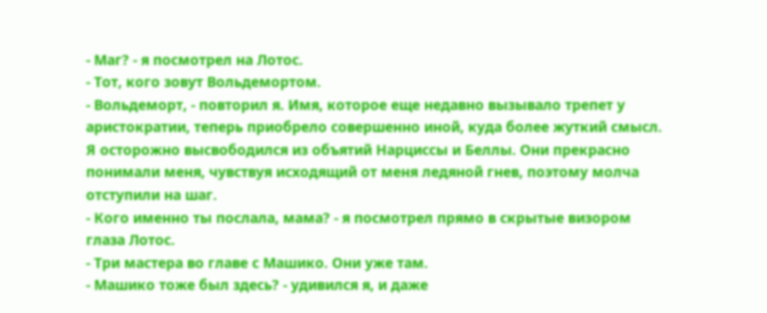- Маг? - я посмотрел на Лотос.
- Тот, кого зовут Вольдемортом.
- Вольдеморт, - повторил я. Имя, которое еще недавно вызывало трепет у аристократии, теперь приобрело совершенно иной, куда более жуткий смысл.
Я осторожно высвободился из объятий Нарциссы и Беллы. Они прекрасно понимали меня, чувствуя исходящий от меня ледяной гнев, поэтому молча отступили на шаг.
- Кого именно ты послала, мама? - я посмотрел прямо в скрытые визором глаза Лотос.
- Три мастера во главе с Машико. Они уже там.
- Машико тоже был здесь? - удивился я, и даже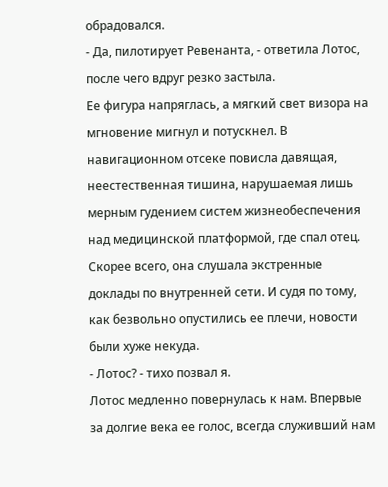обрадовался.
- Да, пилотирует Ревенанта, - ответила Лотос, после чего вдруг резко застыла.
Ее фигура напряглась, а мягкий свет визора на мгновение мигнул и потускнел. В навигационном отсеке повисла давящая, неестественная тишина, нарушаемая лишь мерным гудением систем жизнеобеспечения над медицинской платформой, где спал отец. Скорее всего, она слушала экстренные доклады по внутренней сети. И судя по тому, как безвольно опустились ее плечи, новости были хуже некуда.
- Лотос? - тихо позвал я.
Лотос медленно повернулась к нам. Впервые за долгие века ее голос, всегда служивший нам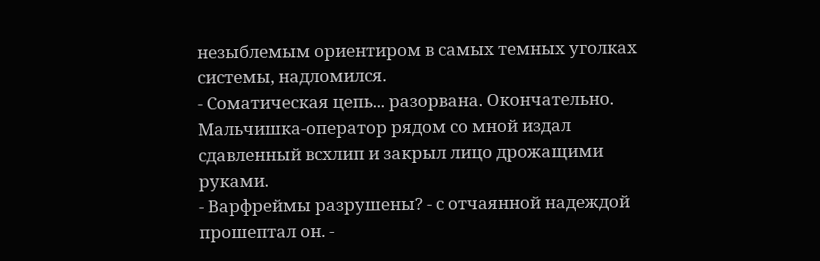незыблемым ориентиром в самых темных уголках системы, надломился.
- Соматическая цепь... разорвана. Окончательно.
Мальчишка-оператор рядом со мной издал сдавленный всхлип и закрыл лицо дрожащими руками.
- Варфреймы разрушены? - с отчаянной надеждой прошептал он. -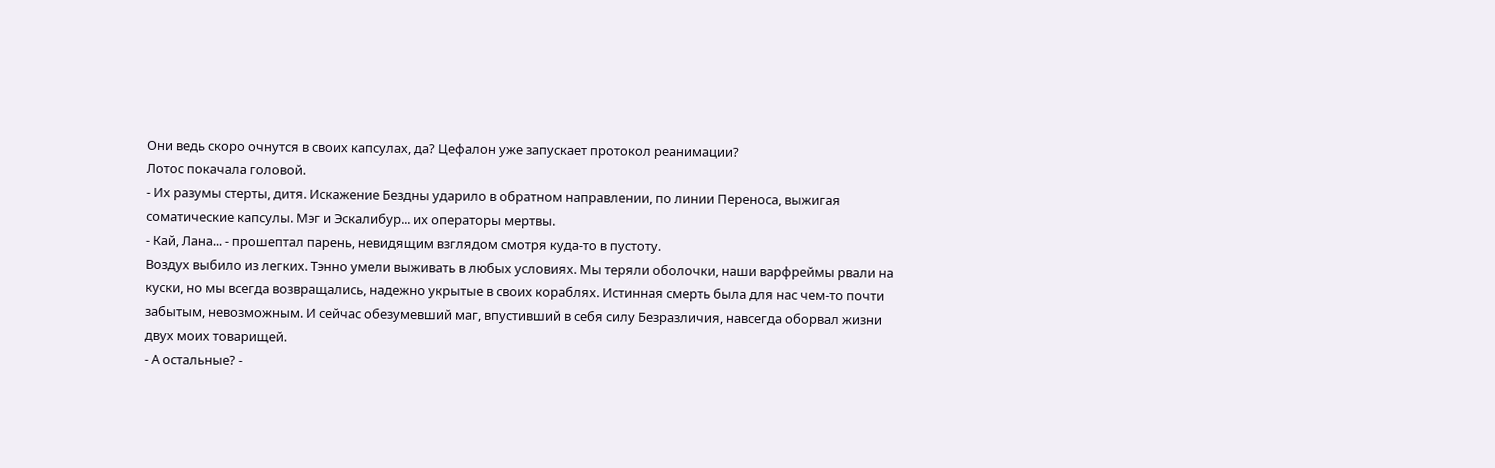Они ведь скоро очнутся в своих капсулах, да? Цефалон уже запускает протокол реанимации?
Лотос покачала головой.
- Их разумы стерты, дитя. Искажение Бездны ударило в обратном направлении, по линии Переноса, выжигая соматические капсулы. Мэг и Эскалибур... их операторы мертвы.
- Кай, Лана... - прошептал парень, невидящим взглядом смотря куда-то в пустоту.
Воздух выбило из легких. Тэнно умели выживать в любых условиях. Мы теряли оболочки, наши варфреймы рвали на куски, но мы всегда возвращались, надежно укрытые в своих кораблях. Истинная смерть была для нас чем-то почти забытым, невозможным. И сейчас обезумевший маг, впустивший в себя силу Безразличия, навсегда оборвал жизни двух моих товарищей.
- А остальные? -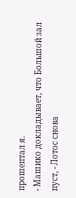прошептал я.
- Машико докладывает, что Большой зал пуст, - Лотос снова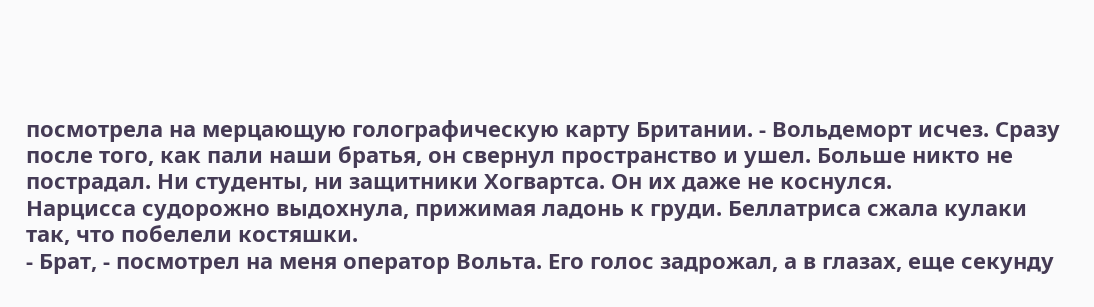посмотрела на мерцающую голографическую карту Британии. - Вольдеморт исчез. Сразу после того, как пали наши братья, он свернул пространство и ушел. Больше никто не пострадал. Ни студенты, ни защитники Хогвартса. Он их даже не коснулся.
Нарцисса судорожно выдохнула, прижимая ладонь к груди. Беллатриса сжала кулаки так, что побелели костяшки.
- Брат, - посмотрел на меня оператор Вольта. Его голос задрожал, а в глазах, еще секунду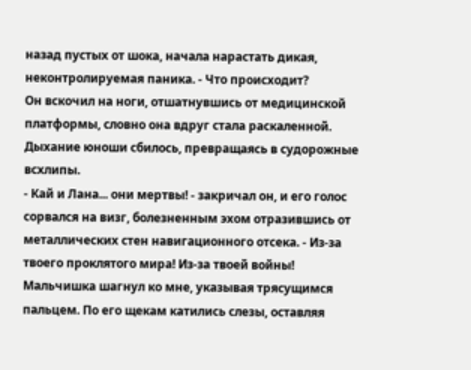назад пустых от шока, начала нарастать дикая, неконтролируемая паника. - Что происходит?
Он вскочил на ноги, отшатнувшись от медицинской платформы, словно она вдруг стала раскаленной. Дыхание юноши сбилось, превращаясь в судорожные всхлипы.
- Кай и Лана... они мертвы! - закричал он, и его голос сорвался на визг, болезненным эхом отразившись от металлических стен навигационного отсека. - Из-за твоего проклятого мира! Из-за твоей войны!
Мальчишка шагнул ко мне, указывая трясущимся пальцем. По его щекам катились слезы, оставляя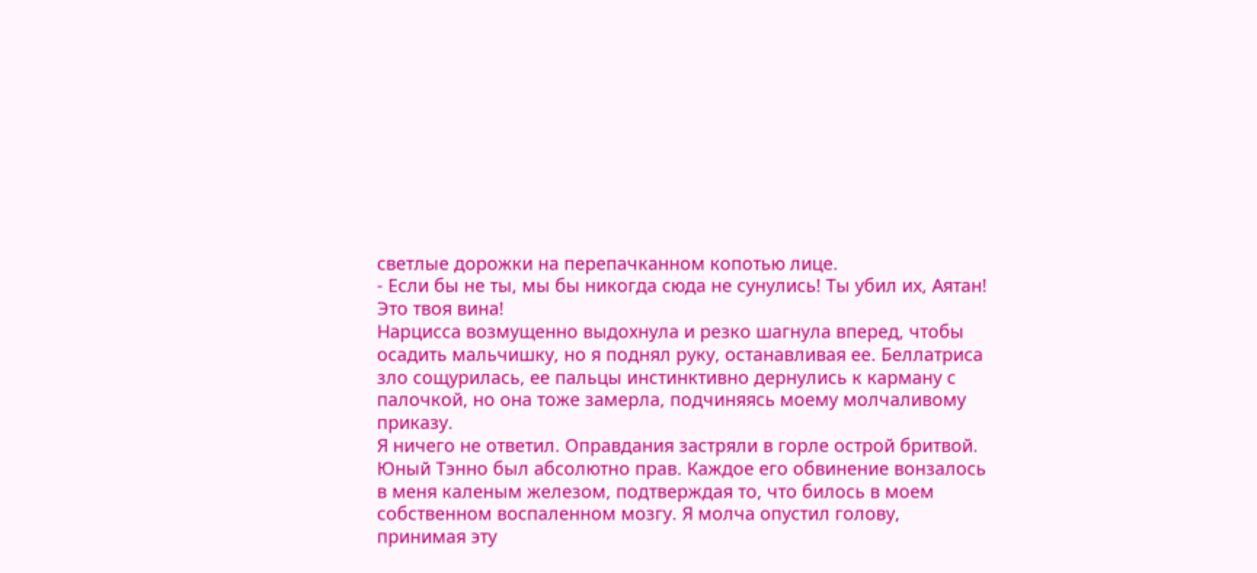светлые дорожки на перепачканном копотью лице.
- Если бы не ты, мы бы никогда сюда не сунулись! Ты убил их, Аятан! Это твоя вина!
Нарцисса возмущенно выдохнула и резко шагнула вперед, чтобы осадить мальчишку, но я поднял руку, останавливая ее. Беллатриса зло сощурилась, ее пальцы инстинктивно дернулись к карману с палочкой, но она тоже замерла, подчиняясь моему молчаливому приказу.
Я ничего не ответил. Оправдания застряли в горле острой бритвой. Юный Тэнно был абсолютно прав. Каждое его обвинение вонзалось в меня каленым железом, подтверждая то, что билось в моем собственном воспаленном мозгу. Я молча опустил голову, принимая эту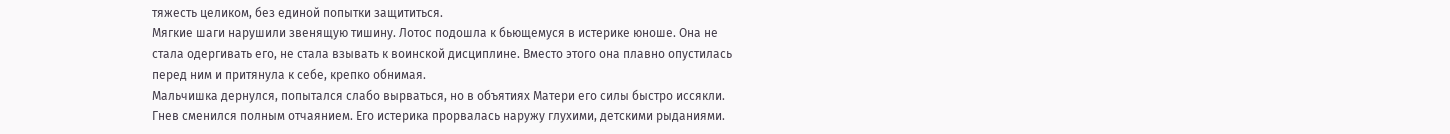тяжесть целиком, без единой попытки защититься.
Мягкие шаги нарушили звенящую тишину. Лотос подошла к бьющемуся в истерике юноше. Она не стала одергивать его, не стала взывать к воинской дисциплине. Вместо этого она плавно опустилась перед ним и притянула к себе, крепко обнимая.
Мальчишка дернулся, попытался слабо вырваться, но в объятиях Матери его силы быстро иссякли. Гнев сменился полным отчаянием. Его истерика прорвалась наружу глухими, детскими рыданиями.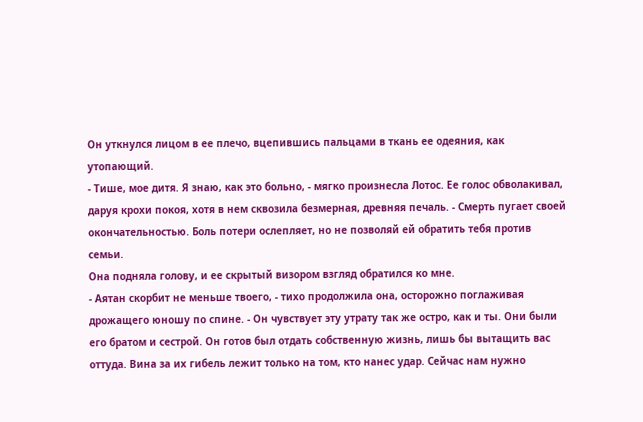Он уткнулся лицом в ее плечо, вцепившись пальцами в ткань ее одеяния, как утопающий.
- Тише, мое дитя. Я знаю, как это больно, - мягко произнесла Лотос. Ее голос обволакивал, даруя крохи покоя, хотя в нем сквозила безмерная, древняя печаль. - Смерть пугает своей окончательностью. Боль потери ослепляет, но не позволяй ей обратить тебя против семьи.
Она подняла голову, и ее скрытый визором взгляд обратился ко мне.
- Аятан скорбит не меньше твоего, - тихо продолжила она, осторожно поглаживая дрожащего юношу по спине. - Он чувствует эту утрату так же остро, как и ты. Они были его братом и сестрой. Он готов был отдать собственную жизнь, лишь бы вытащить вас оттуда. Вина за их гибель лежит только на том, кто нанес удар. Сейчас нам нужно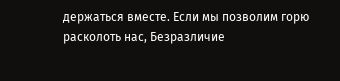держаться вместе. Если мы позволим горю расколоть нас, Безразличие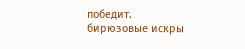победит.
бирюзовые искры